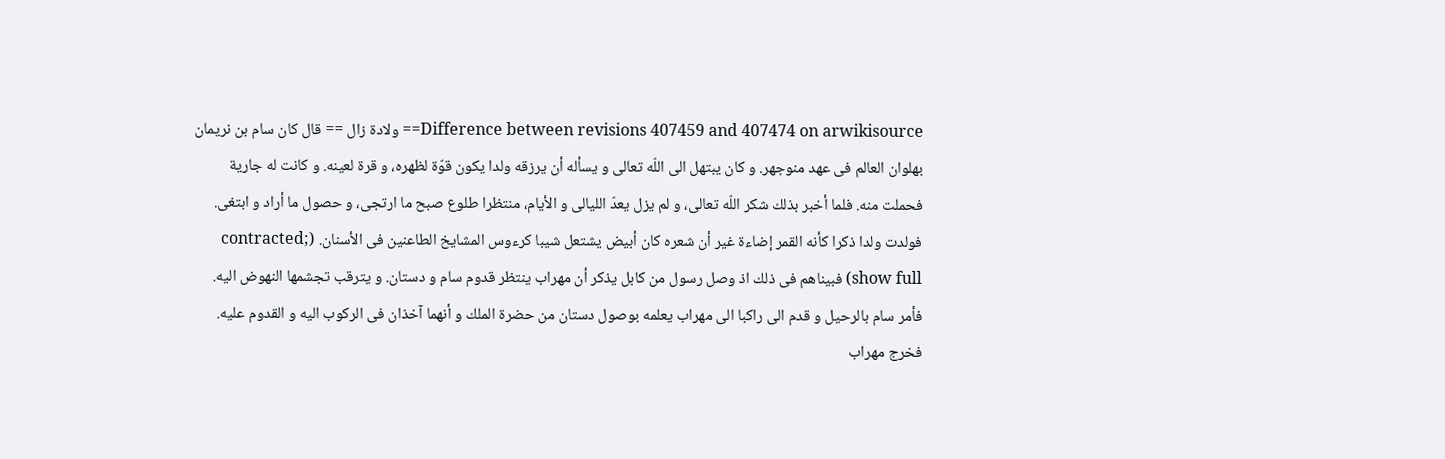Difference between revisions 407459 and 407474 on arwikisource== ولادة زال == قال كان سام بن نريمان بهلوان العالم فى عهد منوجهر. و كان يبتهل الى اللّه تعالى و يسأله أن يرزقه ولدا يكون قوّة لظهره، و قرة لعينه. و كانت له جارية فحملت منه. فلما أخبر بذلك شكر اللّه تعالى، و لم يزل يعدّ الليالى و الأيام، منتظرا طلوع صبح ما ارتجى، و حصول ما أراد و ابتغى. فولدت ولدا ذكرا كأنه القمر إضاءة غير أن شعره كان أبيض يشتعل شيبا كرءوس المشايخ الطاعنين فى الأسنان. (contracted; show full) فبيناهم فى ذلك اذ وصل رسول من كابل يذكر أن مهراب ينتظر قدوم سام و دستان. و يترقب تجشمها النهوض اليه. فأمر سام بالرحيل و قدم الى راكبا الى مهراب يعلمه بوصول دستان من حضرة الملك و أنهما آخذان فى الركوب اليه و القدوم عليه. فخرج مهراب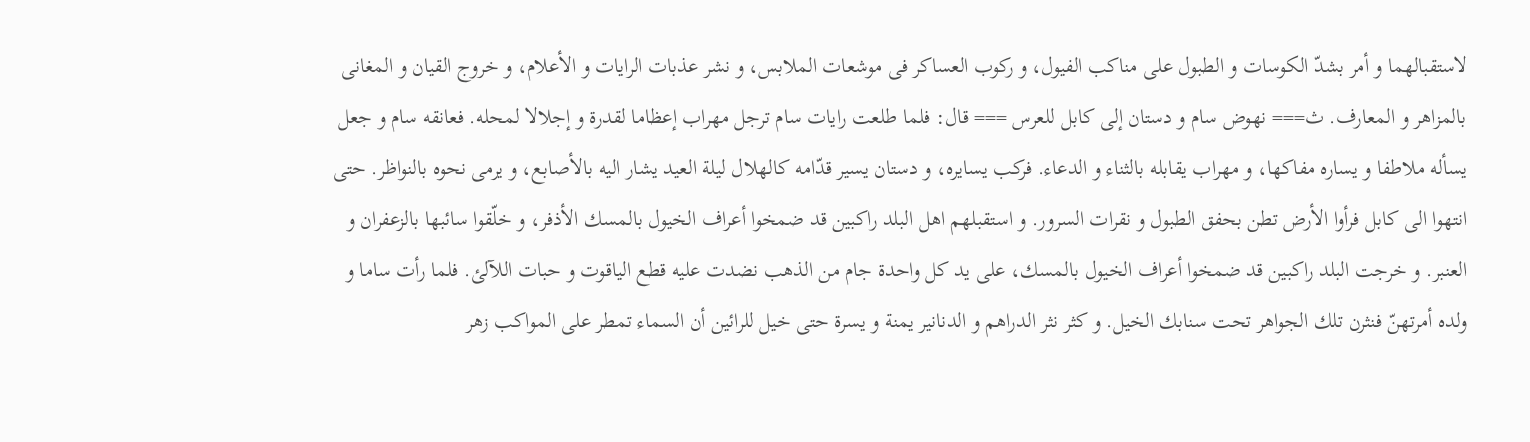لاستقبالهما و أمر بشدّ الكوسات و الطبول على مناكب الفيول، و ركوب العساكر فى موشعات الملابس، و نشر عذبات الرايات و الأعلام، و خروج القيان و المغانى بالمزاهر و المعارف. ث=== نهوض سام و دستان إلى كابل للعرس === قال: فلما طلعت رايات سام ترجل مهراب إعظاما لقدرة و إجلالا لمحله. فعانقه سام و جعل يسأله ملاطفا و يساره مفاكها، و مهراب يقابله بالثناء و الدعاء. فركب يسايره، و دستان يسير قدّامه كالهلال ليلة العيد يشار اليه بالأصابع، و يرمى نحوه بالنواظر. حتى انتهوا الى كابل فرأوا الأرض تطن بحفق الطبول و نقرات السرور. و استقبلهم اهل البلد راكبين قد ضمخوا أعراف الخيول بالمسك الأذفر، و خلّقوا سائبها بالزعفران و العنبر. و خرجت البلد راكبين قد ضمخوا أعراف الخيول بالمسك، على يد كل واحدة جام من الذهب نضدت عليه قطع الياقوت و حبات اللآلئ. فلما رأت ساما و ولده أمرتهنّ فنثرن تلك الجواهر تحت سنابك الخيل. و كثر نثر الدراهم و الدنانير يمنة و يسرة حتى خيل للرائين أن السماء تمطر على المواكب زهر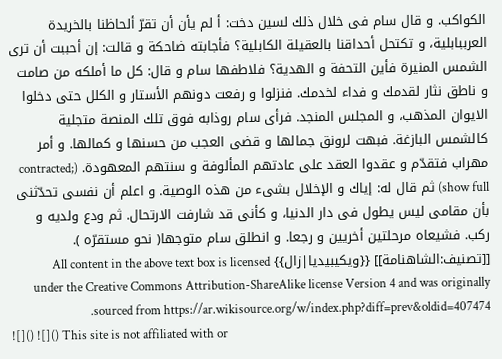الكواكب. و قال سام فى خلال ذلك لسين دخت: أ لم يأن أن تقرّ ألحاظنا بالخريدة العرببابلية، و تكتحل أحداقنا بالعقيلة الكابلية؟ فأجابته ضاحكة و قالت: إن أحببت أن ترى الشمس المنيرة فأين التحفة و الهدية؟ فلاطفها سام و قال: كل ما أملكه من صامت و ناطق نثار لقدمك و فداء لخدمك. فنزلوا و رفعت دونهم الأستار و الكلل حتى دخلوا الايوان المذهب، و المجلس المنجد. فرأى سام روذابه فوق تلك المنصة متجلية كالشمس البازغة. فبهت لرونق جمالها و قضى العجب من حسنها و كمالها. و أمر مهراب فتقدّم و عقدوا العقد على عادتهم المألوفة و سنتهم المعهودة. (contracted; show full) ثم قال له: إياك و الإخلال بشىء من هذه الوصية. و اعلم أن نفسى تحدّثنى بأن مقامى ليس يطول فى دار الدنيا، و كأنى قد شارفت الارتحال. ثم ودع ولديه و ركب. فشيعاه مرحلتين أخريين و رجعا. و انطلق سام متوجها( نحو مستقرّه ). [[تصنيف:الشاهنامة]] {{ويكيبيديا|زال}} All content in the above text box is licensed under the Creative Commons Attribution-ShareAlike license Version 4 and was originally sourced from https://ar.wikisource.org/w/index.php?diff=prev&oldid=407474.
![]() ![]() This site is not affiliated with or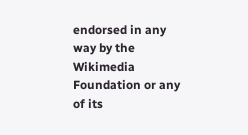endorsed in any way by the Wikimedia Foundation or any of its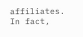affiliates. In fact,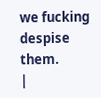we fucking despise them.
|